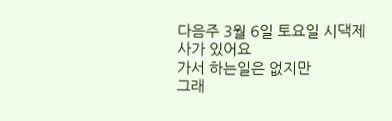다음주 3월 6일 토요일 시댁제사가 있어요
가서 하는일은 없지만
그래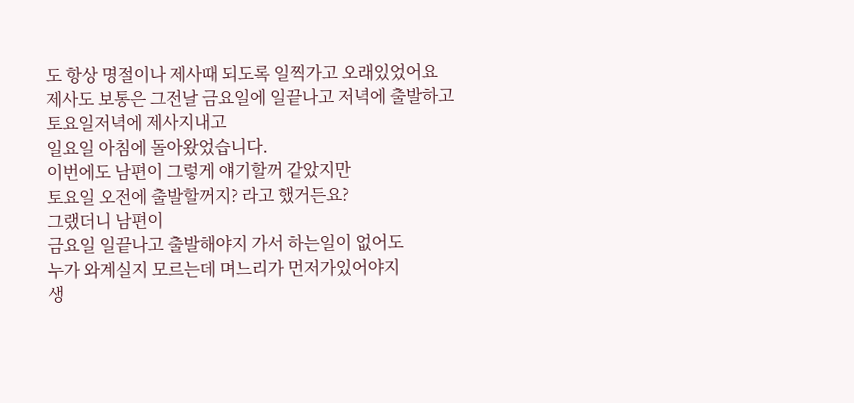도 항상 명절이나 제사때 되도록 일찍가고 오래있었어요
제사도 보통은 그전날 금요일에 일끝나고 저녁에 출발하고
토요일저녁에 제사지내고
일요일 아침에 돌아왔었습니다.
이번에도 남편이 그렇게 얘기할꺼 같았지만
토요일 오전에 출발할꺼지? 라고 했거든요?
그랬더니 남편이
금요일 일끝나고 출발해야지 가서 하는일이 없어도
누가 와계실지 모르는데 며느리가 먼저가있어야지
생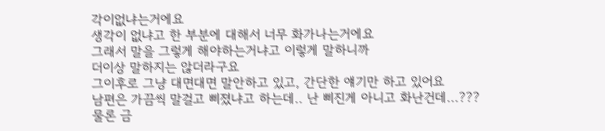각이없냐는거에요
생각이 없냐고 한 부분에 대해서 너무 화가나는거에요
그래서 말을 그렇게 해야하는거냐고 이렇게 말하니까
더이상 말하지는 않더라구요
그이후로 그냥 대면대면 말안하고 있고, 간단한 얘기만 하고 있어요
남편은 가끔씩 말걸고 삐졌냐고 하는데.. 난 삐진게 아니고 화난건데...???
물론 금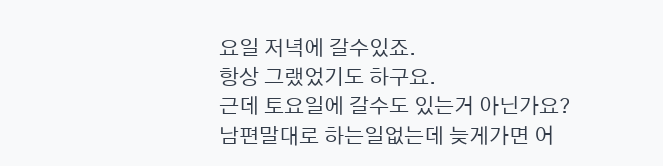요일 저녁에 갈수있죠.
항상 그랬었기도 하구요.
근데 토요일에 갈수도 있는거 아닌가요?
남편말대로 하는일없는데 늦게가면 어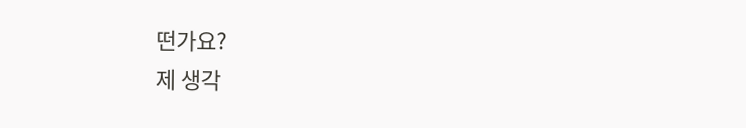떤가요?
제 생각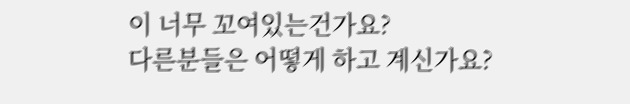이 너무 꼬여있는건가요?
다른분들은 어떻게 하고 계신가요?